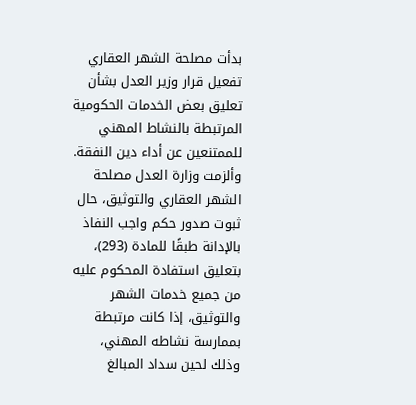بدأت مصلحة الشهر العقاري تفعيل قرار وزير العدل بشأن تعليق بعض الخدمات الحكومية المرتبطة بالنشاط المهني للممتنعين عن أداء دين النفقة.
وألزمت وزارة العدل مصلحة الشهر العقاري والتوثيق، حال ثبوت صدور حكم واجب النفاذ بالإدانة طبقًا للمادة (293)، بتعليق استفادة المحكوم عليه من جميع خدمات الشهر والتوثيق، إذا كانت مرتبطة بممارسة نشاطه المهني، وذلك لحين سداد المبالغ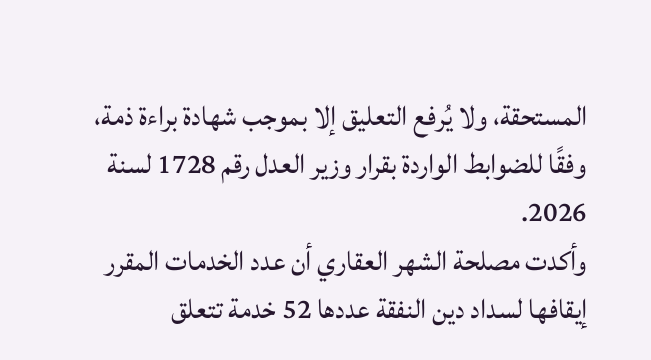المستحقة، ولا يُرفع التعليق إلا بموجب شهادة براءة ذمة، وفقًا للضوابط الواردة بقرار وزير العدل رقم 1728 لسنة 2026.
وأكدت مصلحة الشهر العقاري أن عدد الخدمات المقرر إيقافها لسداد دين النفقة عددها 52 خدمة تتعلق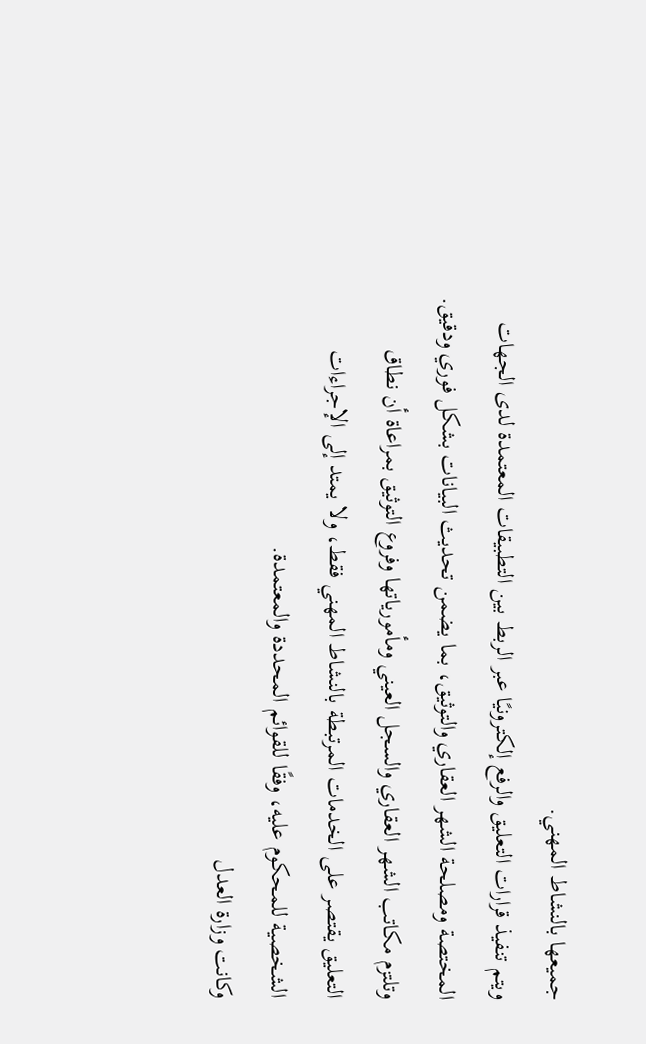جميعها بالنشاط المهني.
ويتم تنفيذ قرارات التعليق والرفع إلكترونيًا عبر الربط بين التطبيقات المعتمدة لدى الجهات المختصة ومصلحة الشهر العقاري والتوثيق، بما يضمن تحديث البيانات بشكل فوري ودقيق.
وتلتزم مكاتب الشهر العقاري والسجل العيني ومأمورياتها وفروع التوثيق بمراعاة أن نطاق التعليق يقتصر على الخدمات المرتبطة بالنشاط المهني فقط، ولا يمتد إلى الإجراءات الشخصية للمحكوم عليه، وفقًا للقوائم المحددة والمعتمدة.
وكانت وزارة العدل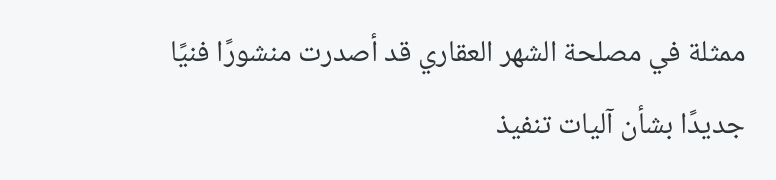ممثلة في مصلحة الشهر العقاري قد أصدرت منشورًا فنيًا جديدًا بشأن آليات تنفيذ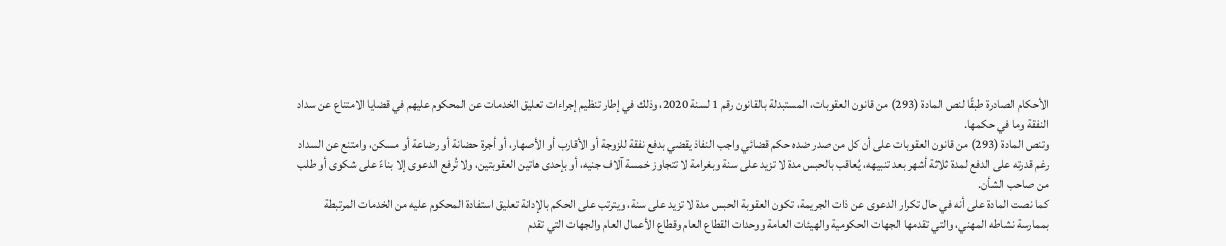الأحكام الصادرة طبقًا لنص المادة (293) من قانون العقوبات، المستبدلة بالقانون رقم 1 لسنة 2020، وذلك في إطار تنظيم إجراءات تعليق الخدمات عن المحكوم عليهم في قضايا الامتناع عن سداد النفقة وما في حكمها.
وتنص المادة (293) من قانون العقوبات على أن كل من صدر ضده حكم قضائي واجب النفاذ يقضي بدفع نفقة للزوجة أو الأقارب أو الأصهار، أو أجرة حضانة أو رضاعة أو مسكن، وامتنع عن السداد رغم قدرته على الدفع لمدة ثلاثة أشهر بعد تنبيهه، يُعاقب بالحبس مدة لا تزيد على سنة وبغرامة لا تتجاوز خمسة آلاف جنيه، أو بإحدى هاتين العقوبتين، ولا تُرفع الدعوى إلا بناءً على شكوى أو طلب من صاحب الشأن.
كما نصت المادة على أنه في حال تكرار الدعوى عن ذات الجريمة، تكون العقوبة الحبس مدة لا تزيد على سنة، ويترتب على الحكم بالإدانة تعليق استفادة المحكوم عليه من الخدمات المرتبطة بممارسة نشاطه المهني، والتي تقدمها الجهات الحكومية والهيئات العامة ووحدات القطاع العام وقطاع الأعمال العام والجهات التي تقدم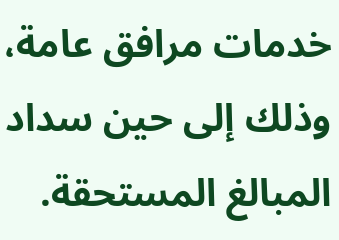خدمات مرافق عامة، وذلك إلى حين سداد المبالغ المستحقة.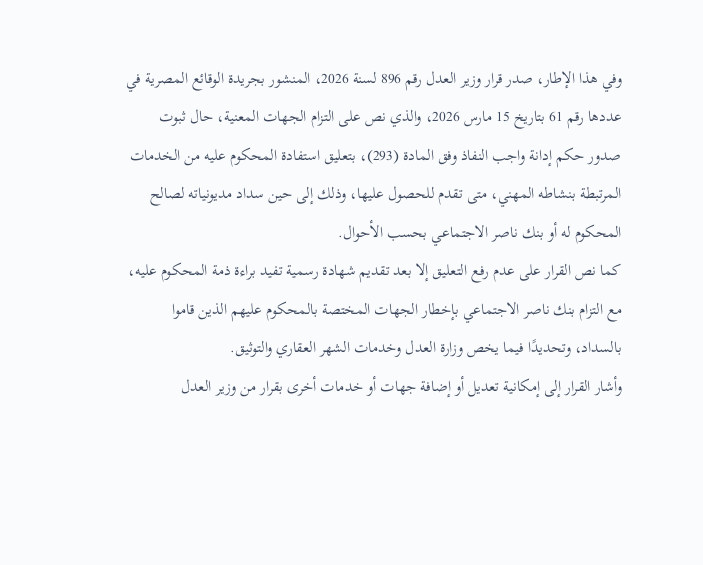وفي هذا الإطار، صدر قرار وزير العدل رقم 896 لسنة 2026، المنشور بجريدة الوقائع المصرية في عددها رقم 61 بتاريخ 15 مارس 2026، والذي نص على التزام الجهات المعنية، حال ثبوت صدور حكم إدانة واجب النفاذ وفق المادة (293)، بتعليق استفادة المحكوم عليه من الخدمات المرتبطة بنشاطه المهني، متى تقدم للحصول عليها، وذلك إلى حين سداد مديونياته لصالح المحكوم له أو بنك ناصر الاجتماعي بحسب الأحوال.
كما نص القرار على عدم رفع التعليق إلا بعد تقديم شهادة رسمية تفيد براءة ذمة المحكوم عليه، مع التزام بنك ناصر الاجتماعي بإخطار الجهات المختصة بالمحكوم عليهم الذين قاموا بالسداد، وتحديدًا فيما يخص وزارة العدل وخدمات الشهر العقاري والتوثيق.
وأشار القرار إلى إمكانية تعديل أو إضافة جهات أو خدمات أخرى بقرار من وزير العدل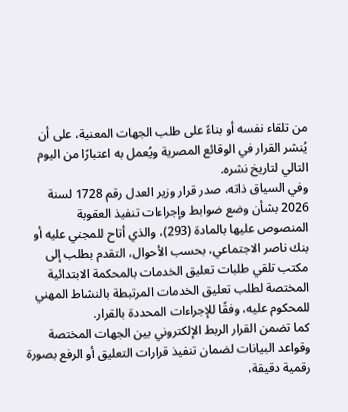من تلقاء نفسه أو بناءً على طلب الجهات المعنية، على أن يُنشر القرار في الوقائع المصرية ويُعمل به اعتبارًا من اليوم التالي لتاريخ نشره.
وفي السياق ذاته، صدر قرار وزير العدل رقم 1728 لسنة 2026 بشأن وضع ضوابط وإجراءات تنفيذ العقوبة المنصوص عليها بالمادة (293)، والذي أتاح للمجني عليه أو بنك ناصر الاجتماعي، بحسب الأحوال، التقدم بطلب إلى مكتب تلقي طلبات تعليق الخدمات بالمحكمة الابتدائية المختصة لطلب تعليق الخدمات المرتبطة بالنشاط المهني للمحكوم عليه، وفقًا للإجراءات المحددة بالقرار.
كما تضمن القرار الربط الإلكتروني بين الجهات المختصة وقواعد البيانات لضمان تنفيذ قرارات التعليق أو الرفع بصورة رقمية دقيقة،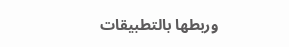وربطها بالتطبيقات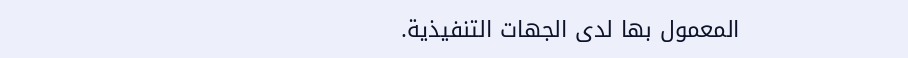المعمول بها لدى الجهات التنفيذية.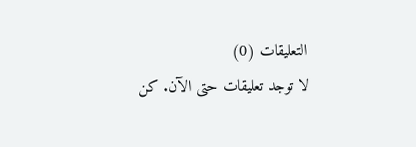التعليقات (0)
لا توجد تعليقات حتى الآن. كن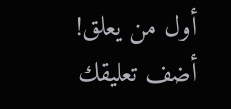أول من يعلق!
أضف تعليقك